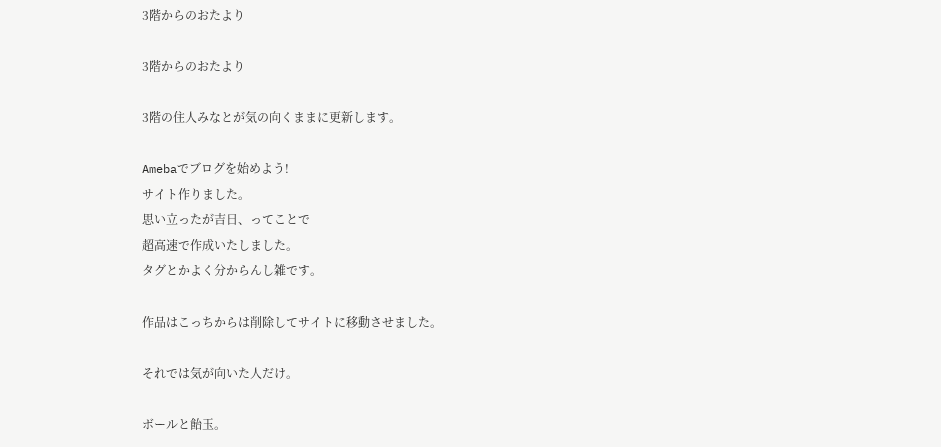3階からのおたより

3階からのおたより

3階の住人みなとが気の向くままに更新します。

Amebaでブログを始めよう!
サイト作りました。
思い立ったが吉日、ってことで
超高速で作成いたしました。
タグとかよく分からんし雑です。

作品はこっちからは削除してサイトに移動させました。

それでは気が向いた人だけ。

ボールと飴玉。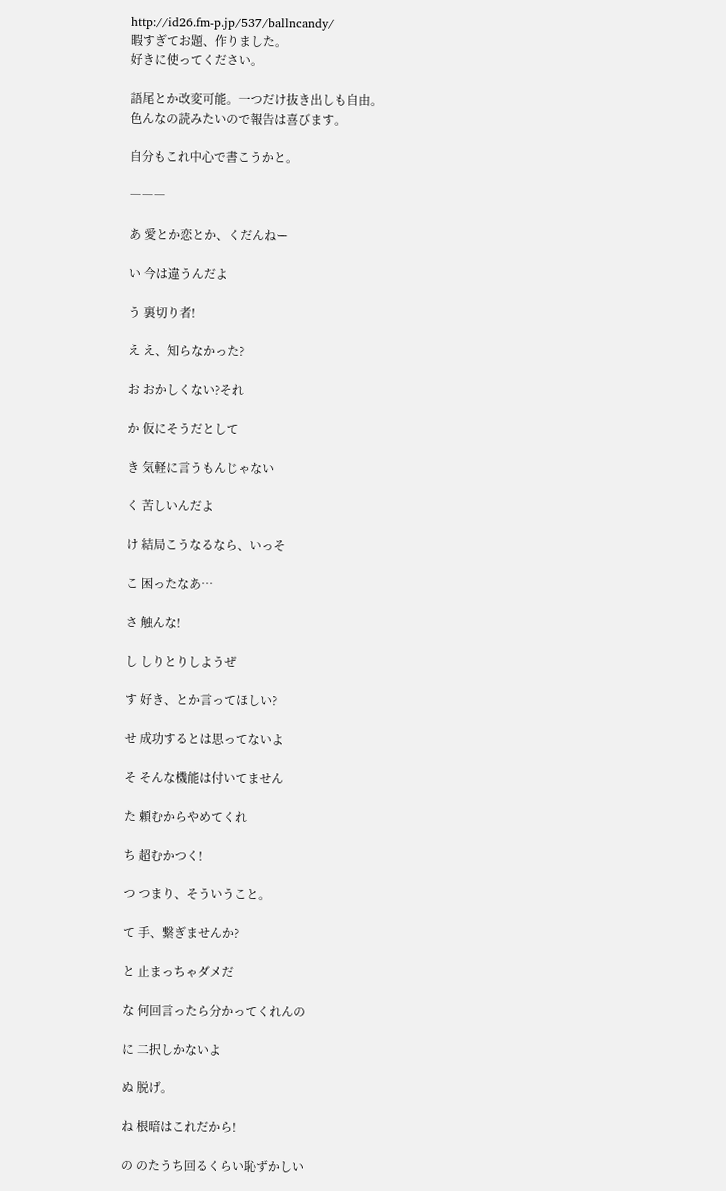http://id26.fm-p.jp/537/ballncandy/
暇すぎてお題、作りました。
好きに使ってください。

語尾とか改変可能。一つだけ抜き出しも自由。
色んなの読みたいので報告は喜びます。

自分もこれ中心で書こうかと。

―――

あ 愛とか恋とか、くだんねー

い 今は違うんだよ

う 裏切り者!

え え、知らなかった?

お おかしくない?それ

か 仮にそうだとして

き 気軽に言うもんじゃない

く 苦しいんだよ

け 結局こうなるなら、いっそ

こ 困ったなあ…

さ 触んな!

し しりとりしようぜ

す 好き、とか言ってほしい?

せ 成功するとは思ってないよ

そ そんな機能は付いてません

た 頼むからやめてくれ

ち 超むかつく!

つ つまり、そういうこと。

て 手、繋ぎませんか?

と 止まっちゃダメだ

な 何回言ったら分かってくれんの

に 二択しかないよ

ぬ 脱げ。

ね 根暗はこれだから!

の のたうち回るくらい恥ずかしい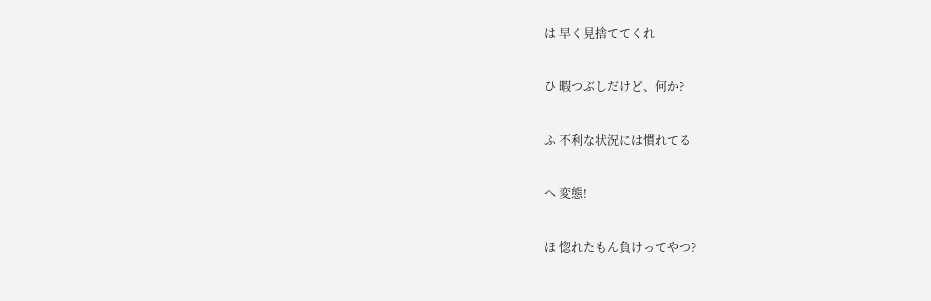は 早く見捨ててくれ

ひ 暇つぶしだけど、何か?

ふ 不利な状況には慣れてる

へ 変態!

ほ 惚れたもん負けってやつ?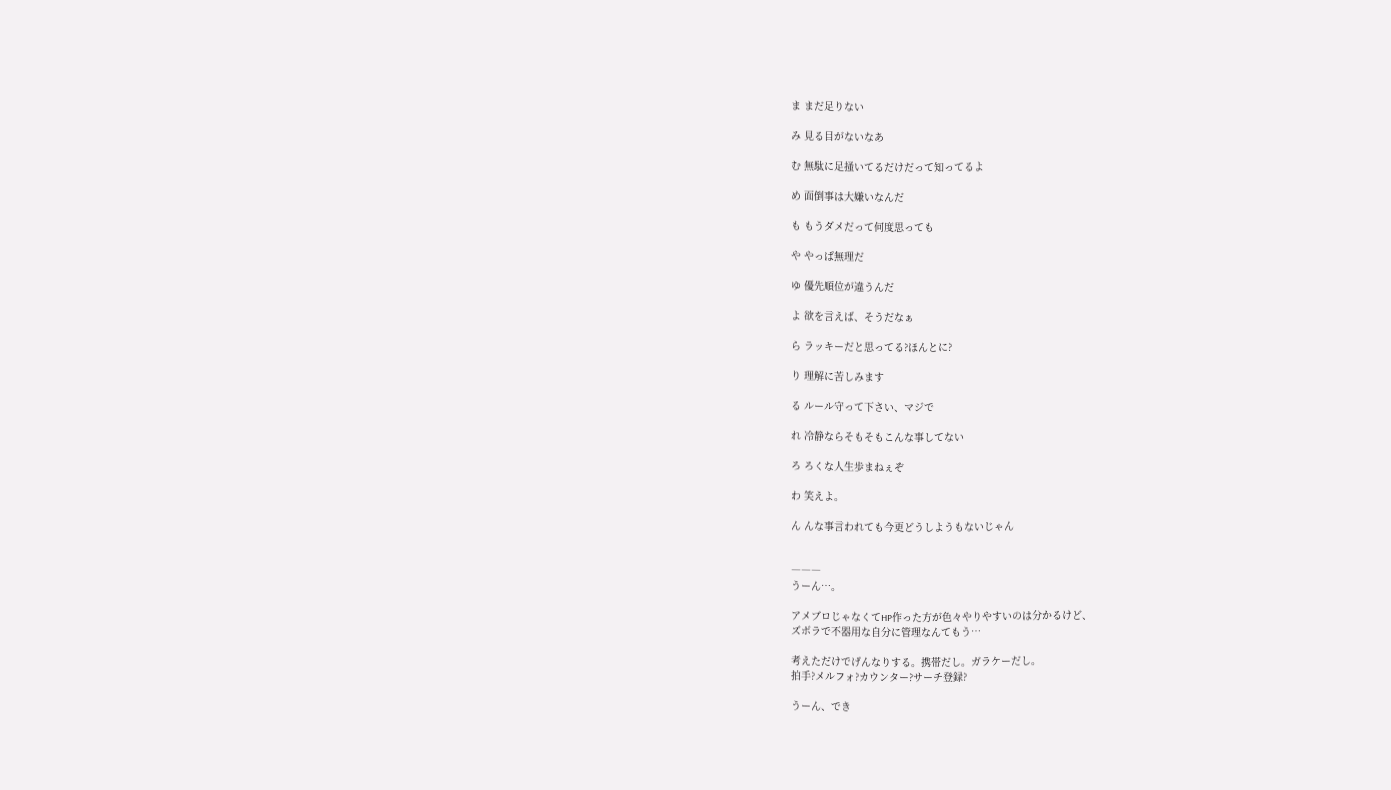ま まだ足りない

み 見る目がないなあ

む 無駄に足掻いてるだけだって知ってるよ

め 面倒事は大嫌いなんだ

も もうダメだって何度思っても

や やっぱ無理だ

ゆ 優先順位が違うんだ

よ 欲を言えば、そうだなぁ

ら ラッキーだと思ってる?ほんとに?

り 理解に苦しみます

る ルール守って下さい、マジで

れ 冷静ならそもそもこんな事してない

ろ ろくな人生歩まねぇぞ

わ 笑えよ。

ん んな事言われても今更どうしようもないじゃん


―――
うーん…。

アメブロじゃなくてHP作った方が色々やりやすいのは分かるけど、
ズボラで不器用な自分に管理なんてもう…

考えただけでげんなりする。携帯だし。ガラケーだし。
拍手?メルフォ?カウンター?サーチ登録?

うーん、でき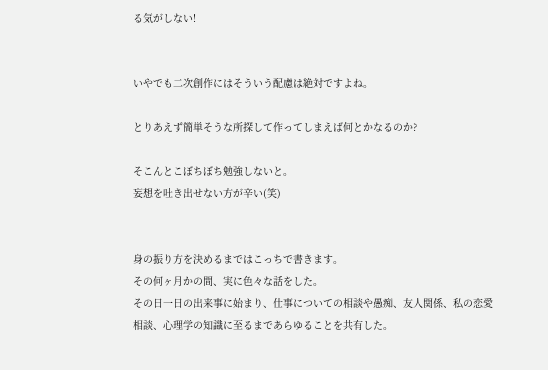る気がしない!


いやでも二次創作にはそういう配慮は絶対ですよね。

とりあえず簡単そうな所探して作ってしまえば何とかなるのか?

そこんとこぼちぼち勉強しないと。
妄想を吐き出せない方が辛い(笑)


身の振り方を決めるまではこっちで書きます。
その何ヶ月かの間、実に色々な話をした。
その日一日の出来事に始まり、仕事についての相談や愚痴、友人関係、私の恋愛相談、心理学の知識に至るまであらゆることを共有した。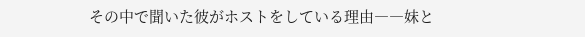その中で聞いた彼がホストをしている理由――妹と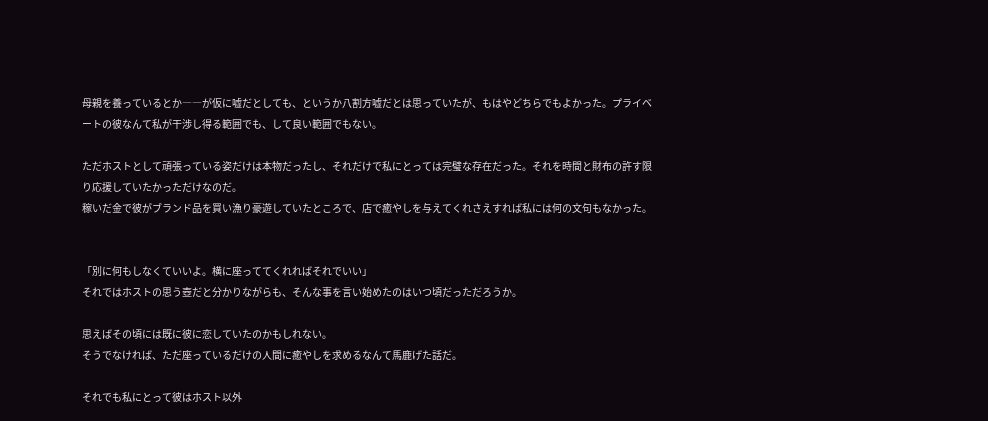母親を養っているとか――が仮に嘘だとしても、というか八割方嘘だとは思っていたが、もはやどちらでもよかった。プライベートの彼なんて私が干渉し得る範囲でも、して良い範囲でもない。

ただホストとして頑張っている姿だけは本物だったし、それだけで私にとっては完璧な存在だった。それを時間と財布の許す限り応援していたかっただけなのだ。
稼いだ金で彼がブランド品を買い漁り豪遊していたところで、店で癒やしを与えてくれさえすれば私には何の文句もなかった。


「別に何もしなくていいよ。横に座っててくれればそれでいい」
それではホストの思う壺だと分かりながらも、そんな事を言い始めたのはいつ頃だっただろうか。

思えばその頃には既に彼に恋していたのかもしれない。
そうでなければ、ただ座っているだけの人間に癒やしを求めるなんて馬鹿げた話だ。

それでも私にとって彼はホスト以外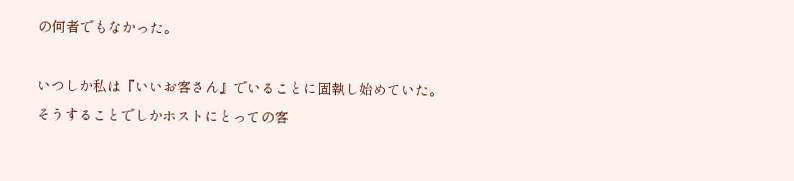の何者でもなかった。

いつしか私は『いいお客さん』でいることに固執し始めていた。
そうすることでしかホストにとっての客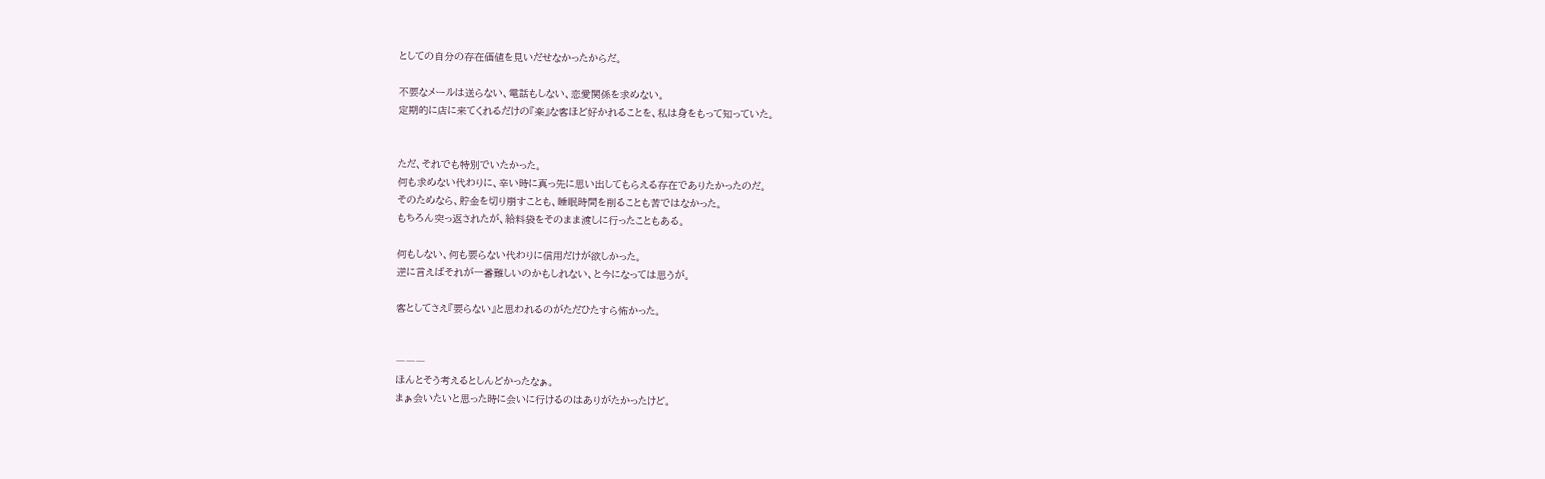としての自分の存在価値を見いだせなかったからだ。

不要なメールは送らない、電話もしない、恋愛関係を求めない。
定期的に店に来てくれるだけの『楽』な客ほど好かれることを、私は身をもって知っていた。


ただ、それでも特別でいたかった。
何も求めない代わりに、辛い時に真っ先に思い出してもらえる存在でありたかったのだ。
そのためなら、貯金を切り崩すことも、睡眠時間を削ることも苦ではなかった。
もちろん突っ返されたが、給料袋をそのまま渡しに行ったこともある。

何もしない、何も要らない代わりに信用だけが欲しかった。
逆に言えばそれが一番難しいのかもしれない、と今になっては思うが。

客としてさえ『要らない』と思われるのがただひたすら怖かった。


―――
ほんとそう考えるとしんどかったなぁ。
まぁ会いたいと思った時に会いに行けるのはありがたかったけど。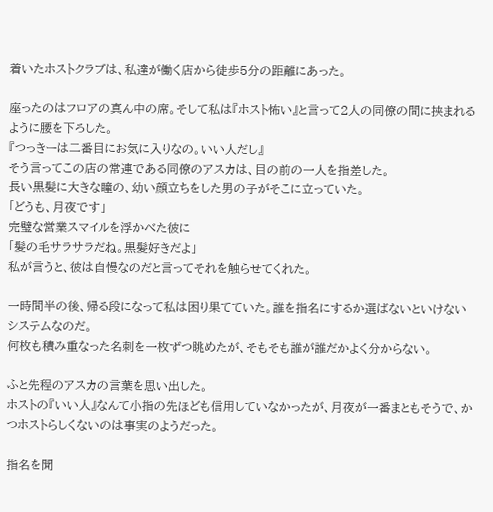着いたホストクラブは、私達が働く店から徒歩5分の距離にあった。

座ったのはフロアの真ん中の席。そして私は『ホスト怖い』と言って2人の同僚の間に挟まれるように腰を下ろした。
『つっきーは二番目にお気に入りなの。いい人だし』
そう言ってこの店の常連である同僚のアスカは、目の前の一人を指差した。
長い黒髪に大きな瞳の、幼い顔立ちをした男の子がそこに立っていた。
「どうも、月夜です」
完璧な営業スマイルを浮かべた彼に
「髪の毛サラサラだね。黒髪好きだよ」
私が言うと、彼は自慢なのだと言ってそれを触らせてくれた。

一時間半の後、帰る段になって私は困り果てていた。誰を指名にするか選ばないといけないシステムなのだ。
何枚も積み重なった名刺を一枚ずつ眺めたが、そもそも誰が誰だかよく分からない。

ふと先程のアスカの言葉を思い出した。
ホストの『いい人』なんて小指の先ほども信用していなかったが、月夜が一番まともそうで、かつホストらしくないのは事実のようだった。

指名を聞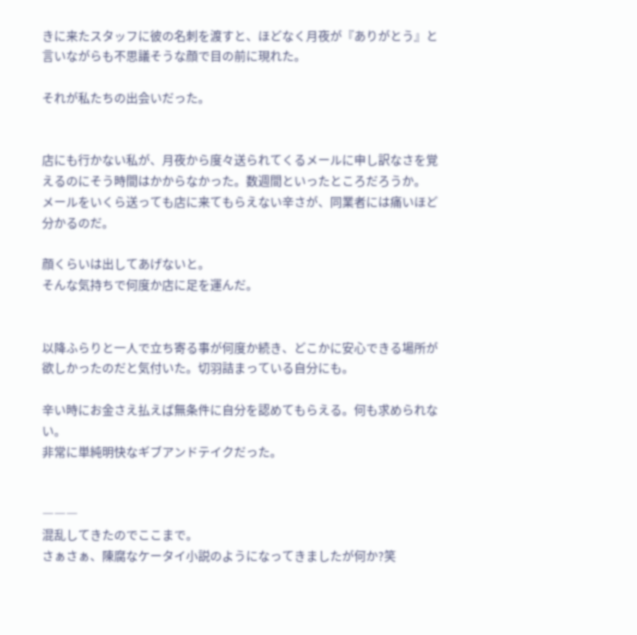きに来たスタッフに彼の名刺を渡すと、ほどなく月夜が『ありがとう』と言いながらも不思議そうな顔で目の前に現れた。

それが私たちの出会いだった。


店にも行かない私が、月夜から度々送られてくるメールに申し訳なさを覚えるのにそう時間はかからなかった。数週間といったところだろうか。
メールをいくら送っても店に来てもらえない辛さが、同業者には痛いほど分かるのだ。

顔くらいは出してあげないと。
そんな気持ちで何度か店に足を運んだ。


以降ふらりと一人で立ち寄る事が何度か続き、どこかに安心できる場所が欲しかったのだと気付いた。切羽詰まっている自分にも。

辛い時にお金さえ払えば無条件に自分を認めてもらえる。何も求められない。
非常に単純明快なギブアンドテイクだった。


―――
混乱してきたのでここまで。
さぁさぁ、陳腐なケータイ小説のようになってきましたが何か?笑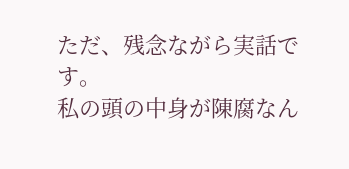ただ、残念ながら実話です。
私の頭の中身が陳腐なん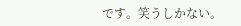です。笑うしかない。